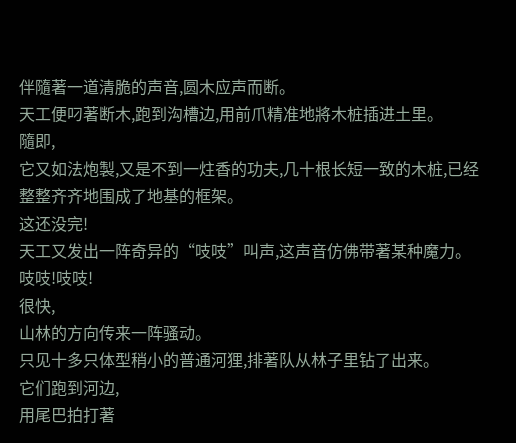伴隨著一道清脆的声音,圆木应声而断。
天工便叼著断木,跑到沟槽边,用前爪精准地將木桩插进土里。
隨即,
它又如法炮製,又是不到一炷香的功夫,几十根长短一致的木桩,已经整整齐齐地围成了地基的框架。
这还没完!
天工又发出一阵奇异的“吱吱”叫声,这声音仿佛带著某种魔力。
吱吱!吱吱!
很快,
山林的方向传来一阵骚动。
只见十多只体型稍小的普通河狸,排著队从林子里钻了出来。
它们跑到河边,
用尾巴拍打著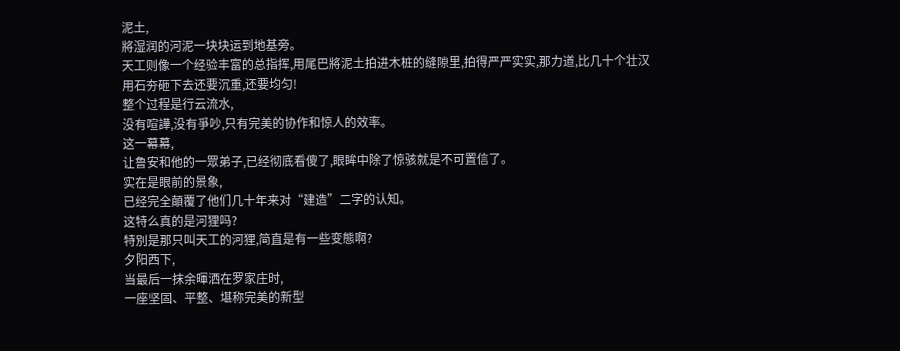泥土,
將湿润的河泥一块块运到地基旁。
天工则像一个经验丰富的总指挥,用尾巴將泥土拍进木桩的缝隙里,拍得严严实实,那力道,比几十个壮汉用石夯砸下去还要沉重,还要均匀!
整个过程是行云流水,
没有喧譁,没有爭吵,只有完美的协作和惊人的效率。
这一幕幕,
让鲁安和他的一眾弟子,已经彻底看傻了,眼眸中除了惊骇就是不可置信了。
实在是眼前的景象,
已经完全顛覆了他们几十年来对“建造”二字的认知。
这特么真的是河狸吗?
特別是那只叫天工的河狸,简直是有一些变態啊?
夕阳西下,
当最后一抹余暉洒在罗家庄时,
一座坚固、平整、堪称完美的新型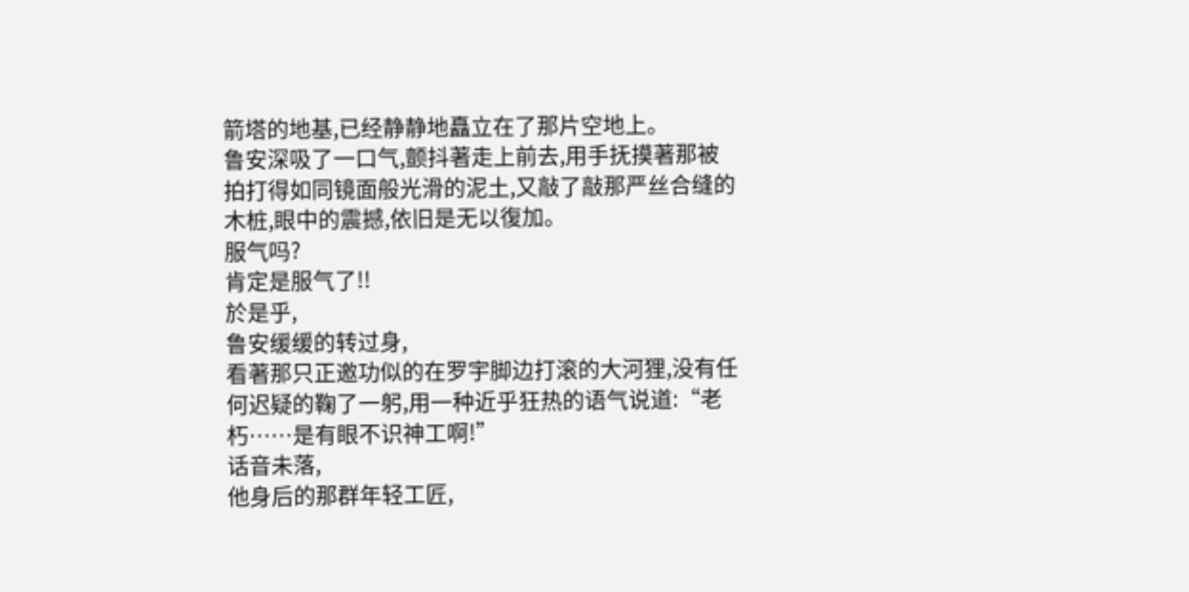箭塔的地基,已经静静地矗立在了那片空地上。
鲁安深吸了一口气,颤抖著走上前去,用手抚摸著那被拍打得如同镜面般光滑的泥土,又敲了敲那严丝合缝的木桩,眼中的震撼,依旧是无以復加。
服气吗?
肯定是服气了!!
於是乎,
鲁安缓缓的转过身,
看著那只正邀功似的在罗宇脚边打滚的大河狸,没有任何迟疑的鞠了一躬,用一种近乎狂热的语气说道:“老朽……是有眼不识神工啊!”
话音未落,
他身后的那群年轻工匠,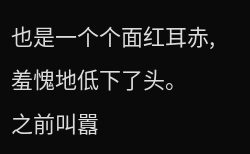也是一个个面红耳赤,羞愧地低下了头。
之前叫囂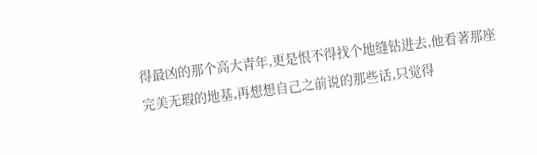得最凶的那个高大青年,更是恨不得找个地缝钻进去,他看著那座完美无瑕的地基,再想想自己之前说的那些话,只觉得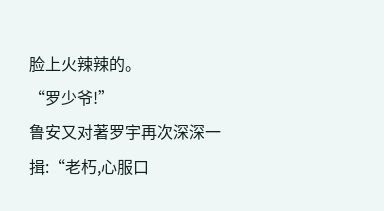脸上火辣辣的。
“罗少爷!”
鲁安又对著罗宇再次深深一揖:“老朽,心服口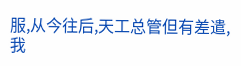服,从今往后,天工总管但有差遣,我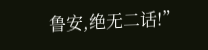鲁安,绝无二话!”